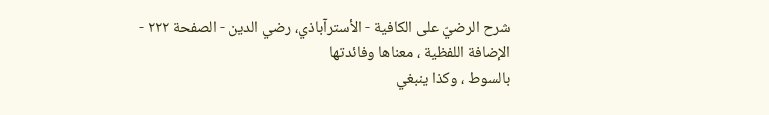شرح الرضيّ على الكافية - الأسترآباذي، رضي الدين - الصفحة ٢٢٢ - الإضافة اللفظية ، معناها وفائدتها
بالسوط ، وكذا ينبغي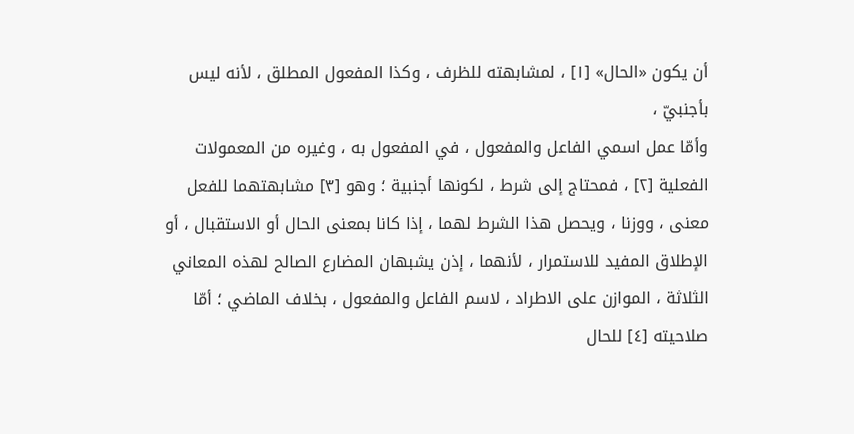أن يكون «الحال» [١] ، لمشابهته للظرف ، وكذا المفعول المطلق ، لأنه ليس بأجنبيّ ،
وأمّا عمل اسمي الفاعل والمفعول ، في المفعول به ، وغيره من المعمولات الفعلية [٢] ، فمحتاج إلى شرط ، لكونها أجنبية ؛ وهو [٣] مشابهتهما للفعل معنى ، ووزنا ، ويحصل هذا الشرط لهما ، إذا كانا بمعنى الحال أو الاستقبال ، أو الإطلاق المفيد للاستمرار ، لأنهما ، إذن يشبهان المضارع الصالح لهذه المعاني الثلاثة ، الموازن على الاطراد ، لاسم الفاعل والمفعول ، بخلاف الماضي ؛ أمّا صلاحيته [٤] للحال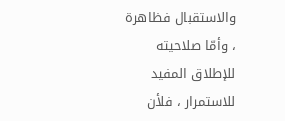والاستقبال فظاهرة ، وأمّا صلاحيته للإطلاق المفيد للاستمرار ، فلأن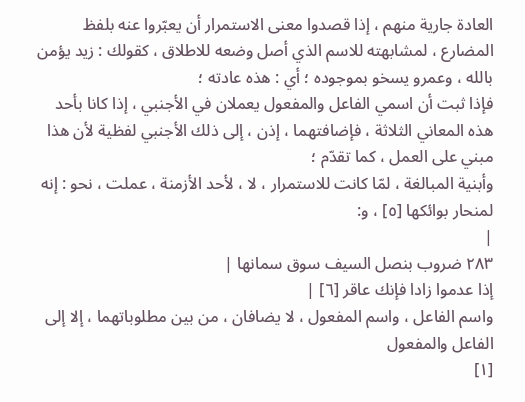العادة جارية منهم ، إذا قصدوا معنى الاستمرار أن يعبّروا عنه بلفظ المضارع ، لمشابهته للاسم الذي أصل وضعه للاطلاق ، كقولك : زيد يؤمن بالله ، وعمرو يسخو بموجوده ؛ أي : هذه عادته ؛
فإذا ثبت أن اسمي الفاعل والمفعول يعملان في الأجنبي ، إذا كانا بأحد هذه المعاني الثلاثة ، فإضافتهما ، إذن ، إلى ذلك الأجنبي لفظية لأن هذا مبني على العمل ، كما تقدّم ؛
وأبنية المبالغة ، لمّا كانت للاستمرار ، لا ، لأحد الأزمنة ، عملت ، نحو : إنه لمنحار بوائكها [٥] ، و:
|
٢٨٣ ضروب بنصل السيف سوق سمانها |
إذا عدموا زادا فإنك عاقر [٦] |
واسم الفاعل ، واسم المفعول ، لا يضافان ، من بين مطلوباتهما ، إلا إلى الفاعل والمفعول
[١]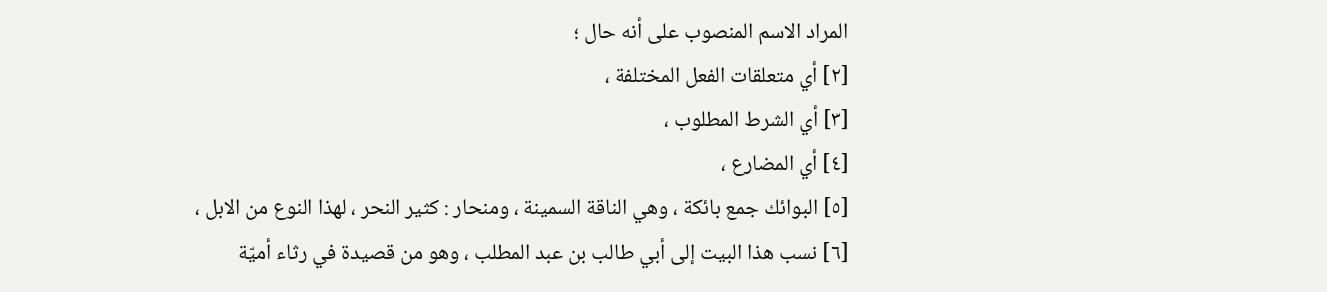المراد الاسم المنصوب على أنه حال ؛
[٢] أي متعلقات الفعل المختلفة ،
[٣] أي الشرط المطلوب ،
[٤] أي المضارع ،
[٥] البوائك جمع بائكة ، وهي الناقة السمينة ، ومنحار : كثير النحر ، لهذا النوع من الابل ،
[٦] نسب هذا البيت إلى أبي طالب بن عبد المطلب ، وهو من قصيدة في رثاء أميّة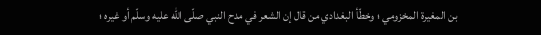بن المغيرة المخزومي ؛ وخطّأ البغدادي من قال إن الشعر في مدح النبي صلّى الله عليه وسلّم أو غيره ؛